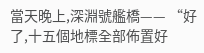當天晚上,深淵號艦橋—— “好了,十五個地標全部佈置好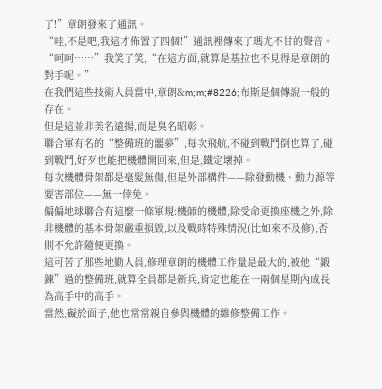了!”章朗發來了通訊。
“哇,不是吧,我這才佈置了四個!”通訊裡傳來了瑪尤不甘的聲音。
“呵呵……”我笑了笑,“在這方面,就算是基拉也不見得是章朗的對手呢。”
在我們這些技術人員當中,章朗&m;m;#8226;布斯是個傳說一般的存在。
但是這並非美名遠揚,而是臭名昭彰。
聯合軍有名的“整備班的噩夢”,每次飛航,不碰到戰鬥倒也算了,碰到戰鬥,好歹也能把機體開回來,但是,鐵定壞掉。
每次機體骨架都是毫髮無傷,但是外部構件——除發動機、動力源等要害部位——無一倖免。
偏偏地球聯合有這麼一條軍規:機師的機體,除受命更換座機之外,除非機體的基本骨架嚴重損毀,以及戰時特殊情況(比如來不及修),否則不允許隨便更換。
這可苦了那些地勤人員,修理章朗的機體工作量是最大的,被他“鍛鍊”過的整備班,就算全員都是新兵,肯定也能在一兩個星期內成長為高手中的高手。
當然,礙於面子,他也常常親自參與機體的維修整備工作。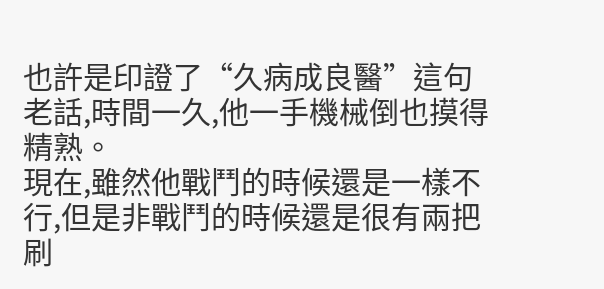也許是印證了“久病成良醫”這句老話,時間一久,他一手機械倒也摸得精熟。
現在,雖然他戰鬥的時候還是一樣不行,但是非戰鬥的時候還是很有兩把刷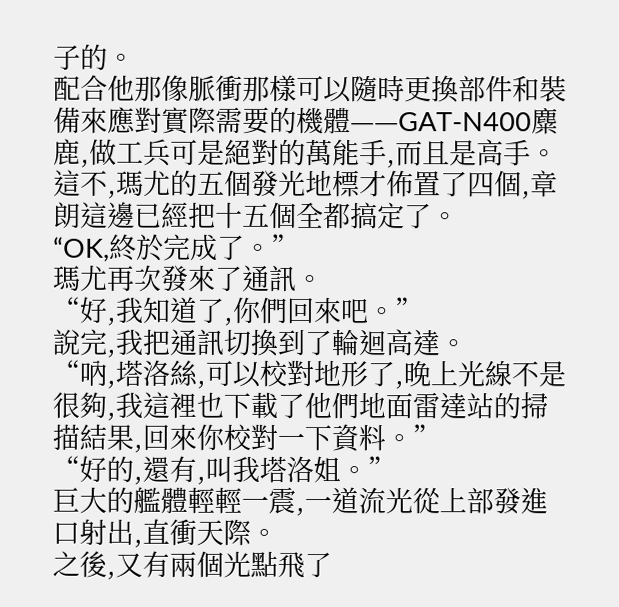子的。
配合他那像脈衝那樣可以隨時更換部件和裝備來應對實際需要的機體——GAT-N400麋鹿,做工兵可是絕對的萬能手,而且是高手。
這不,瑪尤的五個發光地標才佈置了四個,章朗這邊已經把十五個全都搞定了。
“OK,終於完成了。”
瑪尤再次發來了通訊。
“好,我知道了,你們回來吧。”
說完,我把通訊切換到了輪迴高達。
“吶,塔洛絲,可以校對地形了,晚上光線不是很夠,我這裡也下載了他們地面雷達站的掃描結果,回來你校對一下資料。”
“好的,還有,叫我塔洛姐。”
巨大的艦體輕輕一震,一道流光從上部發進口射出,直衝天際。
之後,又有兩個光點飛了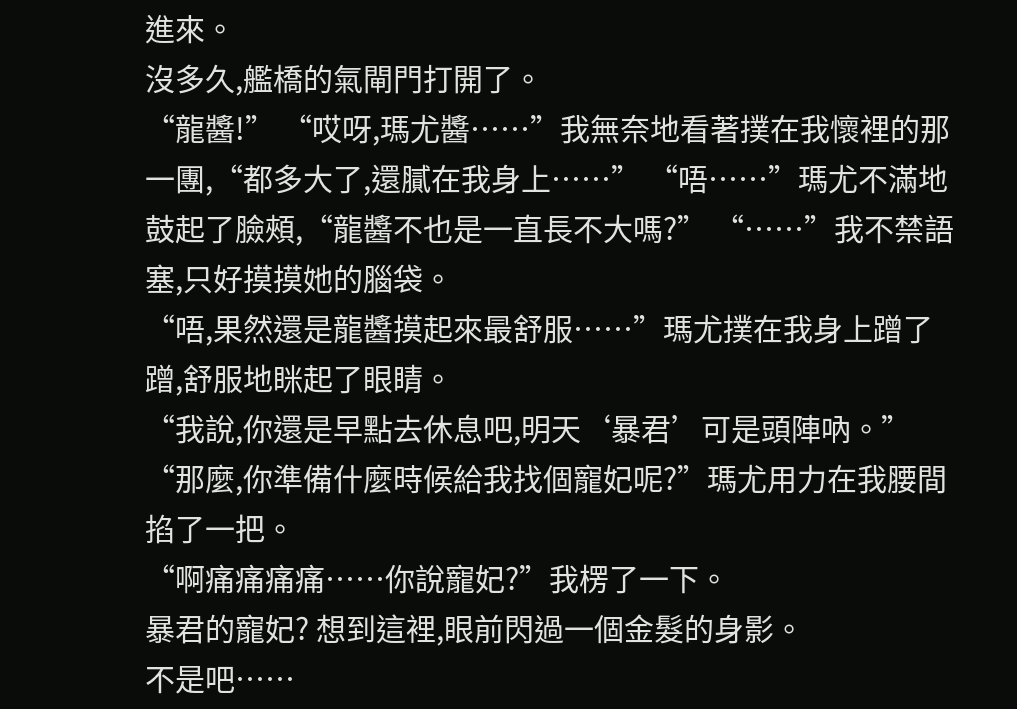進來。
沒多久,艦橋的氣閘門打開了。
“龍醬!” “哎呀,瑪尤醬……”我無奈地看著撲在我懷裡的那一團,“都多大了,還膩在我身上……” “唔……”瑪尤不滿地鼓起了臉頰,“龍醬不也是一直長不大嗎?” “……”我不禁語塞,只好摸摸她的腦袋。
“唔,果然還是龍醬摸起來最舒服……”瑪尤撲在我身上蹭了蹭,舒服地眯起了眼睛。
“我說,你還是早點去休息吧,明天‘暴君’可是頭陣吶。”
“那麼,你準備什麼時候給我找個寵妃呢?”瑪尤用力在我腰間掐了一把。
“啊痛痛痛痛……你說寵妃?”我楞了一下。
暴君的寵妃? 想到這裡,眼前閃過一個金髮的身影。
不是吧……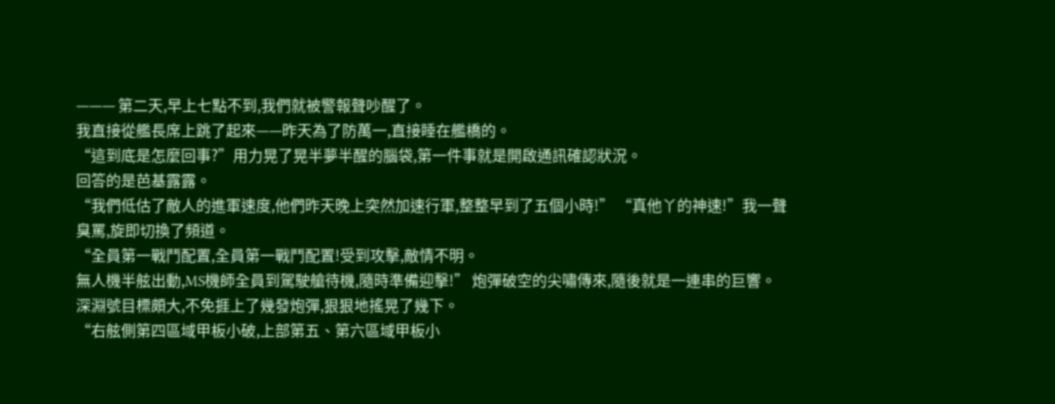——— 第二天,早上七點不到,我們就被警報聲吵醒了。
我直接從艦長席上跳了起來——昨天為了防萬一,直接睡在艦橋的。
“這到底是怎麼回事?”用力晃了晃半夢半醒的腦袋,第一件事就是開啟通訊確認狀況。
回答的是芭基露露。
“我們低估了敵人的進軍速度,他們昨天晚上突然加速行軍,整整早到了五個小時!” “真他丫的神速!”我一聲臭罵,旋即切換了頻道。
“全員第一戰鬥配置,全員第一戰鬥配置!受到攻擊,敵情不明。
無人機半舷出動,MS機師全員到駕駛艙待機,隨時準備迎擊!” 炮彈破空的尖嘯傳來,隨後就是一連串的巨響。
深淵號目標頗大,不免捱上了幾發炮彈,狠狠地搖晃了幾下。
“右舷側第四區域甲板小破,上部第五、第六區域甲板小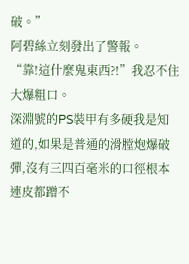破。”
阿碧絲立刻發出了警報。
“靠!這什麼鬼東西?!”我忍不住大爆粗口。
深淵號的PS裝甲有多硬我是知道的,如果是普通的滑膛炮爆破彈,沒有三四百毫米的口徑根本連皮都蹭不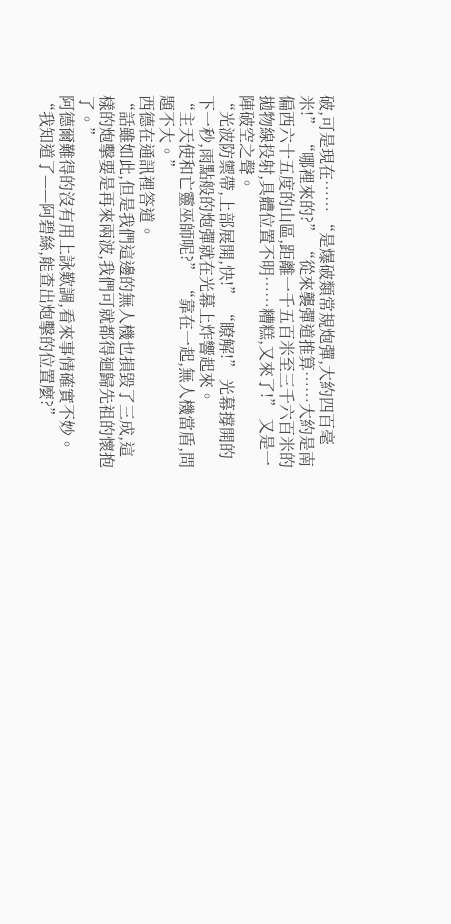破,可是現在…… “是爆破類常規炮彈,大約四百毫米!” “哪裡來的?” “從來襲彈道推算……大約是南偏西六十五度的山區,距離一千五百米至三千六百米的拋物線投射,具體位置不明……糟糕,又來了!” 又是一陣破空之聲。
“光波防禦帶,上部展開,快!” “瞭解!” 光幕撐開的下一秒,雨點般的炮彈就在光幕上炸響起來。
“主天使和亡靈巫師呢?” “靠在一起,無人機當盾,問題不大。”
西德在通訊裡答道。
“話雖如此,但是我們這邊的無人機也損毀了三成,這樣的炮擊要是再來兩波,我們可就都得迴歸先祖的懷抱了。”
阿德爾難得的沒有用上詠歎調,看來事情確實不妙。
“我知道了——阿碧絲,能查出炮擊的位置麼?”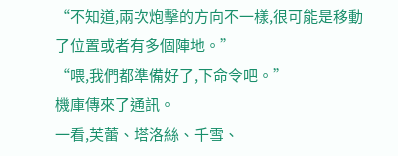“不知道,兩次炮擊的方向不一樣,很可能是移動了位置或者有多個陣地。”
“喂,我們都準備好了,下命令吧。”
機庫傳來了通訊。
一看,芙蕾、塔洛絲、千雪、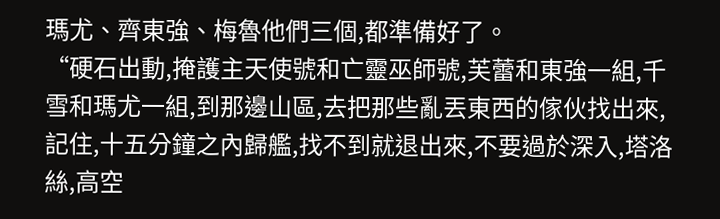瑪尤、齊東強、梅魯他們三個,都準備好了。
“硬石出動,掩護主天使號和亡靈巫師號,芙蕾和東強一組,千雪和瑪尤一組,到那邊山區,去把那些亂丟東西的傢伙找出來,記住,十五分鐘之內歸艦,找不到就退出來,不要過於深入,塔洛絲,高空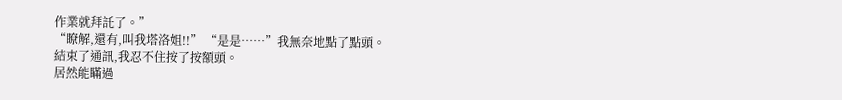作業就拜託了。”
“瞭解,還有,叫我塔洛姐!!” “是是……”我無奈地點了點頭。
結束了通訊,我忍不住按了按額頭。
居然能瞞過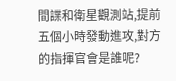間諜和衛星觀測站,提前五個小時發動進攻,對方的指揮官會是誰呢?